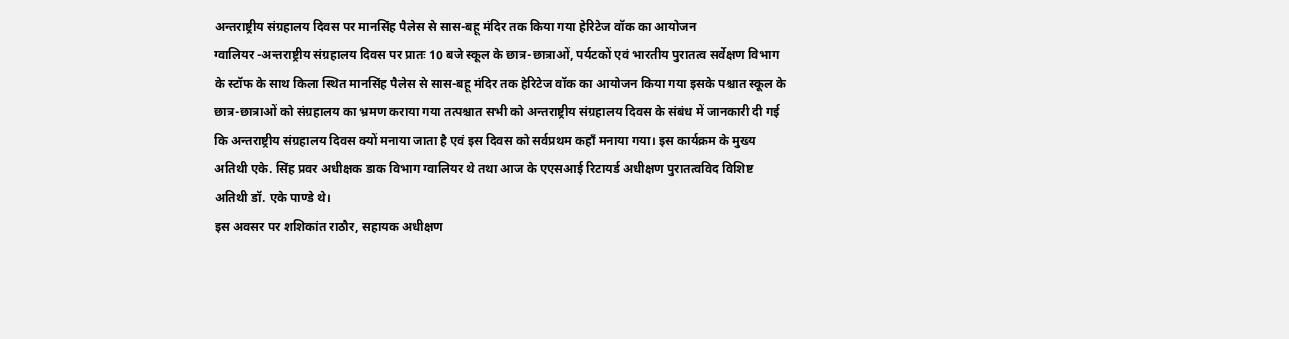अन्तराष्ट्रीय संग्रहालय दिवस पर मानसिंह पैलेस से सास-बहू मंदिर तक किया गया हेरिटेज वॉक का आयोजन
ग्वालियर -अन्तराष्ट्रीय संग्रहालय दिवस पर प्रातः 10 बजे स्कूल के छात्र-छात्राओं, पर्यटकों एवं भारतीय पुरातत्व सर्वेक्षण विभाग के स्टॉफ के साथ किला स्थित मानसिंह पैलेस से सास-बहू मंदिर तक हेरिटेज वॉक का आयोजन किया गया इसके पश्चात स्कूल के छात्र-छात्राओं को संग्रहालय का भ्रमण कराया गया तत्पश्चात सभी को अन्तराष्ट्रीय संग्रहालय दिवस के संबंध में जानकारी दी गई कि अन्तराष्ट्रीय संग्रहालय दिवस क्यों मनाया जाता है एवं इस दिवस को सर्वप्रथम कहाँ मनाया गया। इस कार्यक्रम के मुख्य अतिथी एके. सिंह प्रवर अधीक्षक डाक विभाग ग्वालियर थे तथा आज के एएसआई रिटायर्ड अधीक्षण पुरातत्वविद विशिष्ट अतिथी डॉ. एके पाण्डे थे।
इस अवसर पर शशिकांत राठौर, सहायक अधीक्षण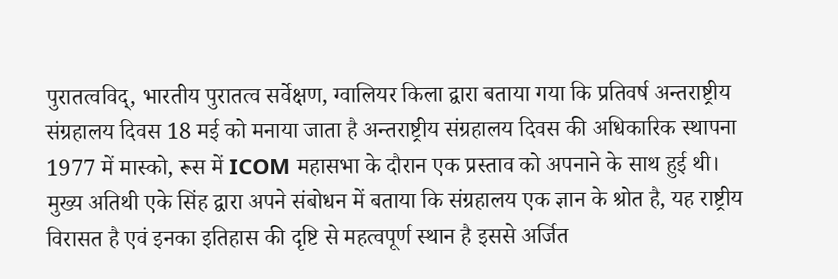पुरातत्वविद्, भारतीय पुरातत्व सर्वेक्षण, ग्वालियर किला द्वारा बताया गया कि प्रतिवर्ष अन्तराष्ट्रीय संग्रहालय दिवस 18 मई को मनाया जाता है अन्तराष्ट्रीय संग्रहालय दिवस की अधिकारिक स्थापना 1977 में मास्को, रूस में ICOM महासभा के दौरान एक प्रस्ताव को अपनाने के साथ हुई थी।
मुख्य अतिथी एके सिंह द्वारा अपने संबोधन में बताया कि संग्रहालय एक ज्ञान के श्रोत है, यह राष्ट्रीय विरासत है एवं इनका इतिहास की दृष्टि से महत्वपूर्ण स्थान है इससे अर्जित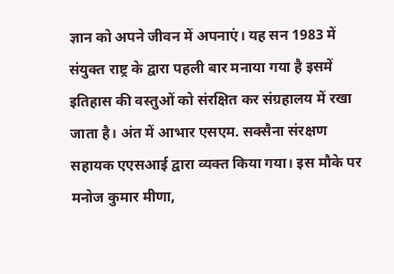ज्ञान को अपने जीवन में अपनाएं। यह सन 1983 में संयुक्त राष्ट्र के द्वारा पहली बार मनाया गया है इसमें इतिहास की वस्तुओं को संरक्षित कर संग्रहालय में रखा जाता है। अंत में आभार एसएम. सक्सैना संरक्षण सहायक एएसआई द्वारा व्यक्त किया गया। इस मौके पर मनोज कुमार मीणा,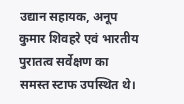उद्यान सहायक, अनूप कुमार शिवहरे एवं भारतीय पुरातत्व सर्वेक्षण का समस्त स्टाफ उपस्थित थे।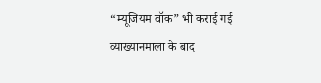“म्यूजियम वॉक” भी कराई गई
व्याख्यानमाला के बाद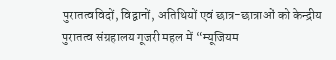पुरातत्वविदों, विद्वानों, अतिथियों एवं छात्र-छात्राओं को केन्द्रीय पुरातत्व संग्रहालय गूजरी महल में “म्यूजियम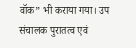वॉक” भी कराया गया। उप संचालक पुरातत्व एवं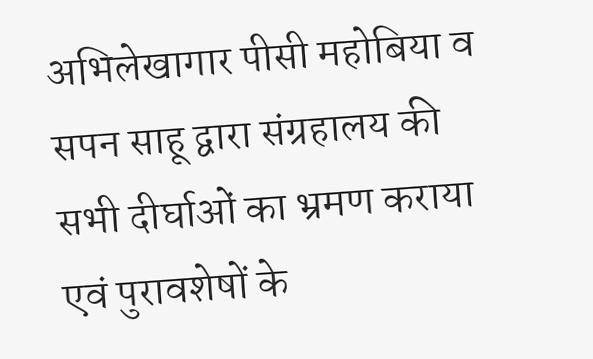अभिलेखागार पीसी महोबिया व सपन साहू द्वारा संग्रहालय की सभी दीर्घाओं का भ्रमण कराया एवं पुरावशेषों के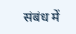संबंध में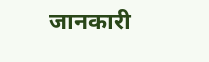जानकारी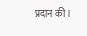प्रदान की।